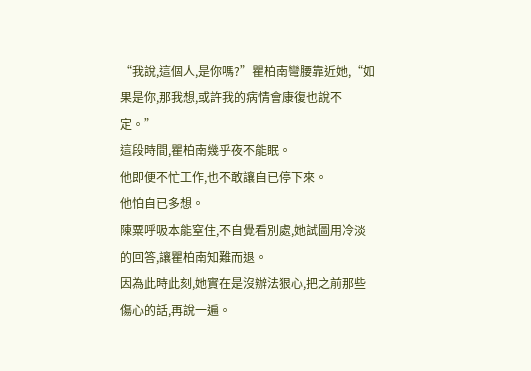“我說,這個人,是你嗎?”瞿柏南彎腰靠近她,“如果是你,那我想,或許我的病情會康復也說不定。”
這段時間,瞿柏南幾乎夜不能眠。
他即便不忙工作,也不敢讓自已停下來。
他怕自已多想。
陳粟呼吸本能窒住,不自覺看別處,她試圖用冷淡的回答,讓瞿柏南知難而退。
因為此時此刻,她實在是沒辦法狠心,把之前那些傷心的話,再說一遍。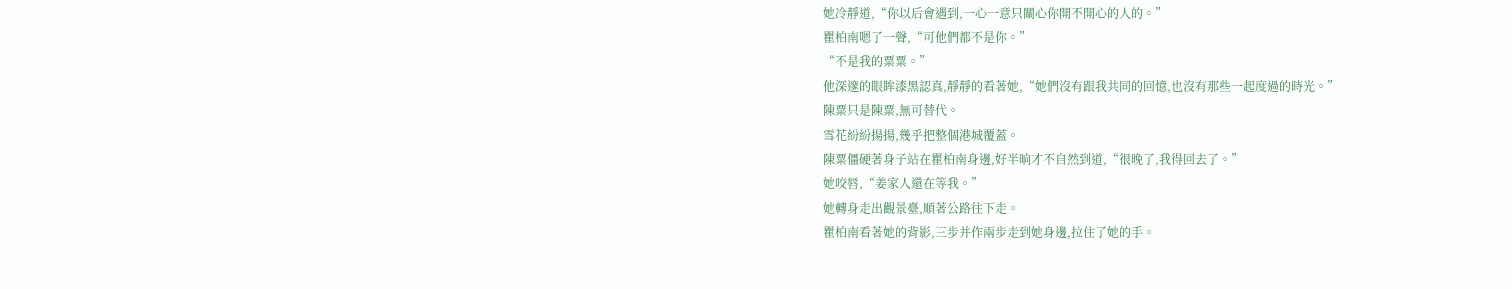她冷靜道,“你以后會遇到,一心一意只關心你開不開心的人的。”
瞿柏南嗯了一聲,“可他們都不是你。”
“不是我的粟粟。”
他深邃的眼眸漆黑認真,靜靜的看著她,“她們沒有跟我共同的回憶,也沒有那些一起度過的時光。”
陳粟只是陳粟,無可替代。
雪花紛紛揚揚,幾乎把整個港城覆蓋。
陳粟僵硬著身子站在瞿柏南身邊,好半晌才不自然到道,“很晚了,我得回去了。”
她咬唇,“姜家人還在等我。”
她轉身走出觀景臺,順著公路往下走。
瞿柏南看著她的背影,三步并作兩步走到她身邊,拉住了她的手。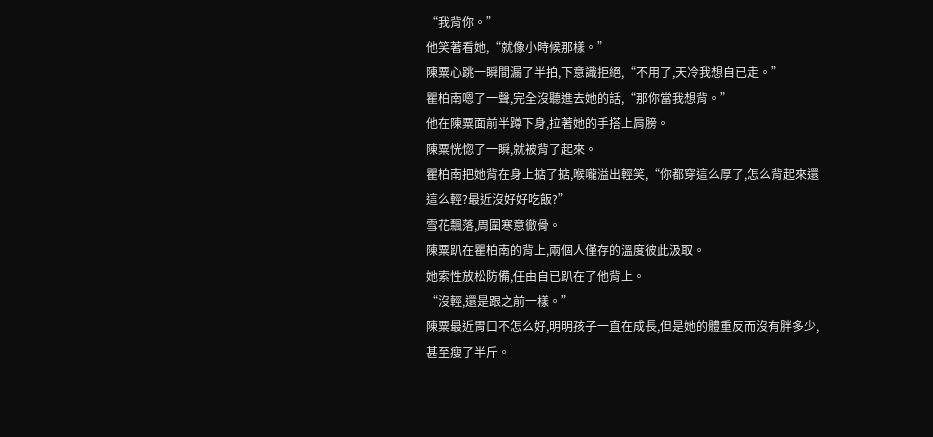“我背你。”
他笑著看她,“就像小時候那樣。”
陳粟心跳一瞬間漏了半拍,下意識拒絕,“不用了,天冷我想自已走。”
瞿柏南嗯了一聲,完全沒聽進去她的話,“那你當我想背。”
他在陳粟面前半蹲下身,拉著她的手搭上肩膀。
陳粟恍惚了一瞬,就被背了起來。
瞿柏南把她背在身上掂了掂,喉嚨溢出輕笑,“你都穿這么厚了,怎么背起來還這么輕?最近沒好好吃飯?”
雪花飄落,周圍寒意徹骨。
陳粟趴在瞿柏南的背上,兩個人僅存的溫度彼此汲取。
她索性放松防備,任由自已趴在了他背上。
“沒輕,還是跟之前一樣。”
陳粟最近胃口不怎么好,明明孩子一直在成長,但是她的體重反而沒有胖多少,甚至瘦了半斤。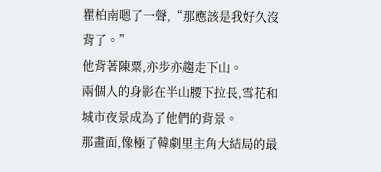瞿柏南嗯了一聲,“那應該是我好久沒背了。”
他背著陳粟,亦步亦趨走下山。
兩個人的身影在半山腰下拉長,雪花和城市夜景成為了他們的背景。
那畫面,像極了韓劇里主角大結局的最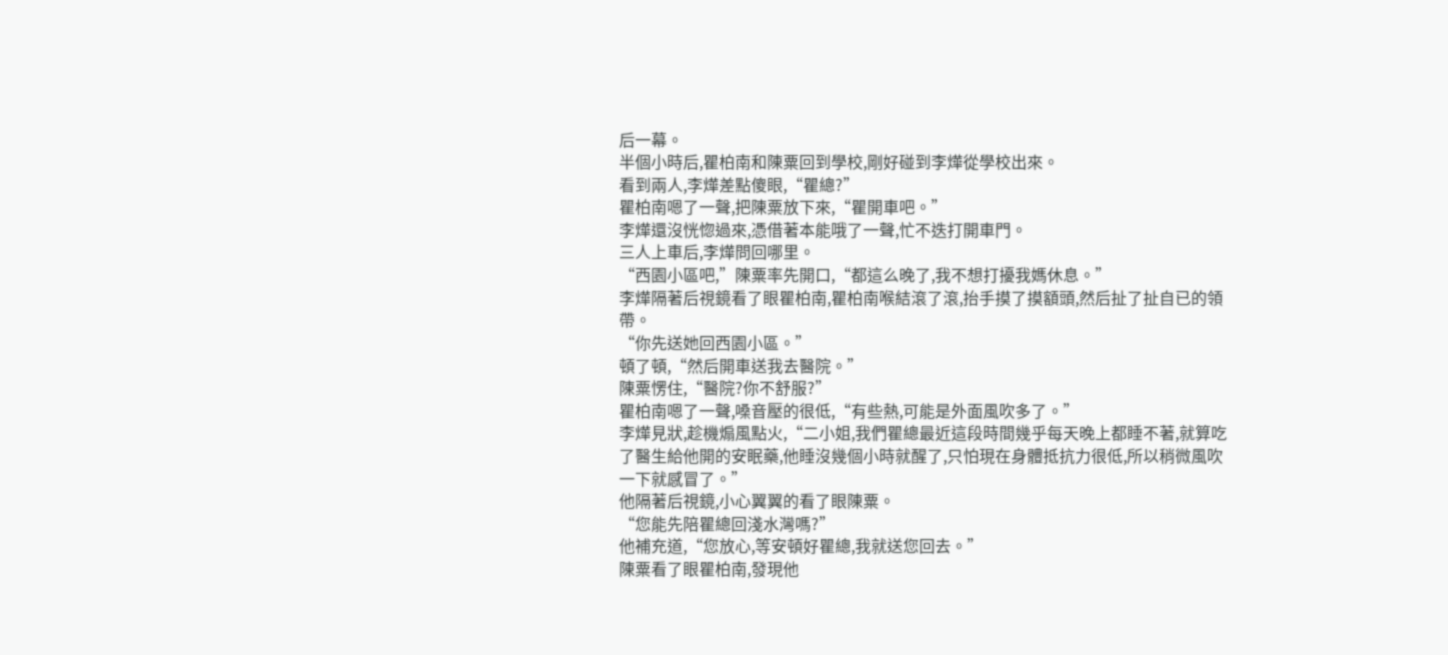后一幕。
半個小時后,瞿柏南和陳粟回到學校,剛好碰到李燁從學校出來。
看到兩人,李燁差點傻眼,“瞿總?”
瞿柏南嗯了一聲,把陳粟放下來,“瞿開車吧。”
李燁還沒恍惚過來,憑借著本能哦了一聲,忙不迭打開車門。
三人上車后,李燁問回哪里。
“西園小區吧,”陳粟率先開口,“都這么晚了,我不想打擾我媽休息。”
李燁隔著后視鏡看了眼瞿柏南,瞿柏南喉結滾了滾,抬手摸了摸額頭,然后扯了扯自已的領帶。
“你先送她回西園小區。”
頓了頓,“然后開車送我去醫院。”
陳粟愣住,“醫院?你不舒服?”
瞿柏南嗯了一聲,嗓音壓的很低,“有些熱,可能是外面風吹多了。”
李燁見狀,趁機煽風點火,“二小姐,我們瞿總最近這段時間幾乎每天晚上都睡不著,就算吃了醫生給他開的安眠藥,他睡沒幾個小時就醒了,只怕現在身體抵抗力很低,所以稍微風吹一下就感冒了。”
他隔著后視鏡,小心翼翼的看了眼陳粟。
“您能先陪瞿總回淺水灣嗎?”
他補充道,“您放心,等安頓好瞿總,我就送您回去。”
陳粟看了眼瞿柏南,發現他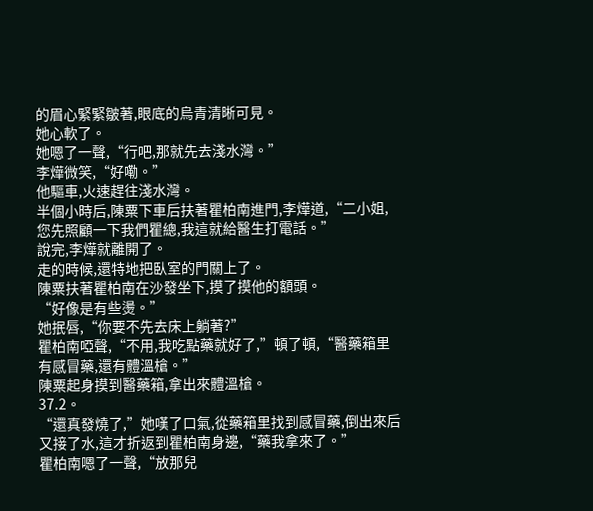的眉心緊緊皺著,眼底的烏青清晰可見。
她心軟了。
她嗯了一聲,“行吧,那就先去淺水灣。”
李燁微笑,“好嘞。”
他驅車,火速趕往淺水灣。
半個小時后,陳粟下車后扶著瞿柏南進門,李燁道,“二小姐,您先照顧一下我們瞿總,我這就給醫生打電話。”
說完,李燁就離開了。
走的時候,還特地把臥室的門關上了。
陳粟扶著瞿柏南在沙發坐下,摸了摸他的額頭。
“好像是有些燙。”
她抿唇,“你要不先去床上躺著?”
瞿柏南啞聲,“不用,我吃點藥就好了,”頓了頓,“醫藥箱里有感冒藥,還有體溫槍。”
陳粟起身摸到醫藥箱,拿出來體溫槍。
37.2。
“還真發燒了,”她嘆了口氣,從藥箱里找到感冒藥,倒出來后又接了水,這才折返到瞿柏南身邊,“藥我拿來了。”
瞿柏南嗯了一聲,“放那兒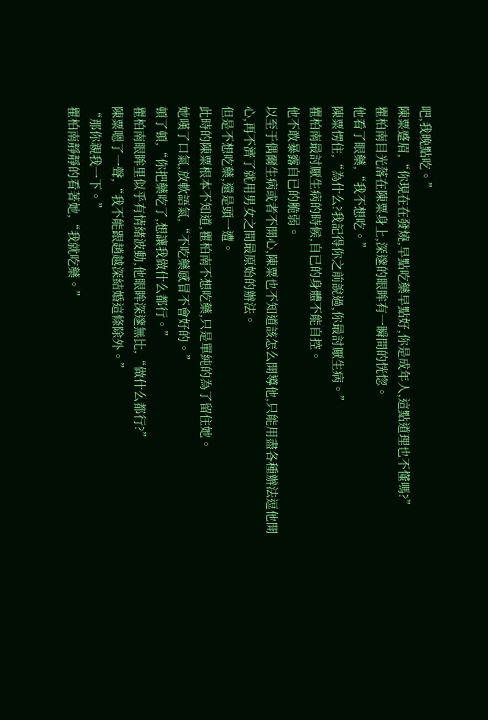吧,我晚點吃。”
陳粟蹙眉,“你現在在發燒,早點吃藥早點好,你是成年人,這點道理也不懂嗎?”
瞿柏南目光落在陳粟身上,深邃的眼眸有一瞬間的恍惚。
他看了眼藥,“我不想吃。”
陳粟愣住,“為什么?我記得你之前說過,你最討厭生病。”
瞿柏南最討厭生病的時候,自已的身體不能自控。
他不敢暴露自已的脆弱。
以至于偶爾生病或者不開心,陳粟也不知道該怎么開導他,只能用盡各種辦法逗他開心,再不濟了就用男女之間最原始的辦法。
但是不想吃藥,還是頭一遭。
此時的陳粟根本不知道,瞿柏南不想吃藥,只是單純的為了留住她。
她嘆了口氣,放軟語氣,“不吃藥感冒不會好的。”
頓了頓,“你把藥吃了,想讓我做什么都行。”
瞿柏南眼眸里似乎有情緒波動,他眼眸深邃無比,“做什么都行?”
陳粟嗯了一聲,“我不能跟趙越深結婚這條除外。”
“那你親我一下。”
瞿柏南靜靜的看著她,“我就吃藥。”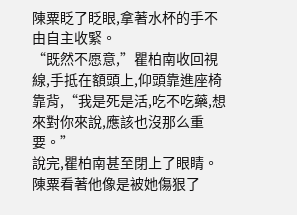陳粟眨了眨眼,拿著水杯的手不由自主收緊。
“既然不愿意,”瞿柏南收回視線,手抵在額頭上,仰頭靠進座椅靠背,“我是死是活,吃不吃藥,想來對你來說,應該也沒那么重要。”
說完,瞿柏南甚至閉上了眼睛。
陳粟看著他像是被她傷狠了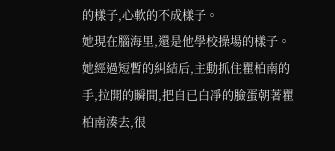的樣子,心軟的不成樣子。
她現在腦海里,還是他學校操場的樣子。
她經過短暫的糾結后,主動抓住瞿柏南的手,拉開的瞬間,把自已白凈的臉蛋朝著瞿柏南湊去,很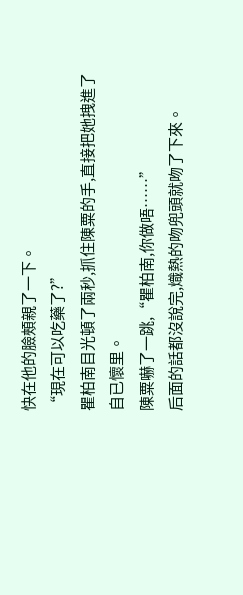快在他的臉頰親了一下。
“現在可以吃藥了?”
瞿柏南目光頓了兩秒,抓住陳粟的手,直接把她拽進了自已懷里。
陳粟嚇了一跳,“瞿柏南,你做唔……”
后面的話都沒說完,熾熱的吻兜頭就吻了下來。